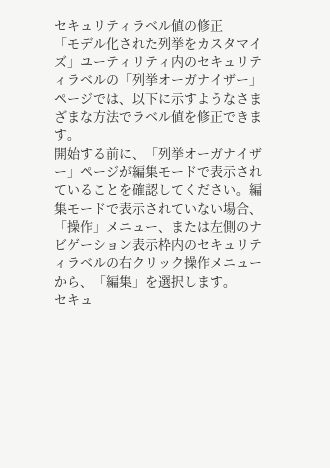セキュリティラベル値の修正
「モデル化された列挙をカスタマイズ」ユーティリティ内のセキュリティラベルの「列挙オーガナイザー」ページでは、以下に示すようなさまざまな方法でラベル値を修正できます。
開始する前に、「列挙オーガナイザー」ページが編集モードで表示されていることを確認してください。編集モードで表示されていない場合、「操作」メニュー、または左側のナビゲーション表示枠内のセキュリティラベルの右クリック操作メニューから、「編集」を選択します。
セキュ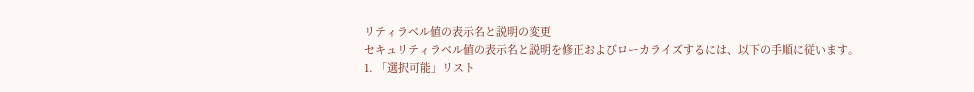リティラベル値の表示名と説明の変更
セキュリティラベル値の表示名と説明を修正およびローカライズするには、以下の手順に従います。
1. 「選択可能」リスト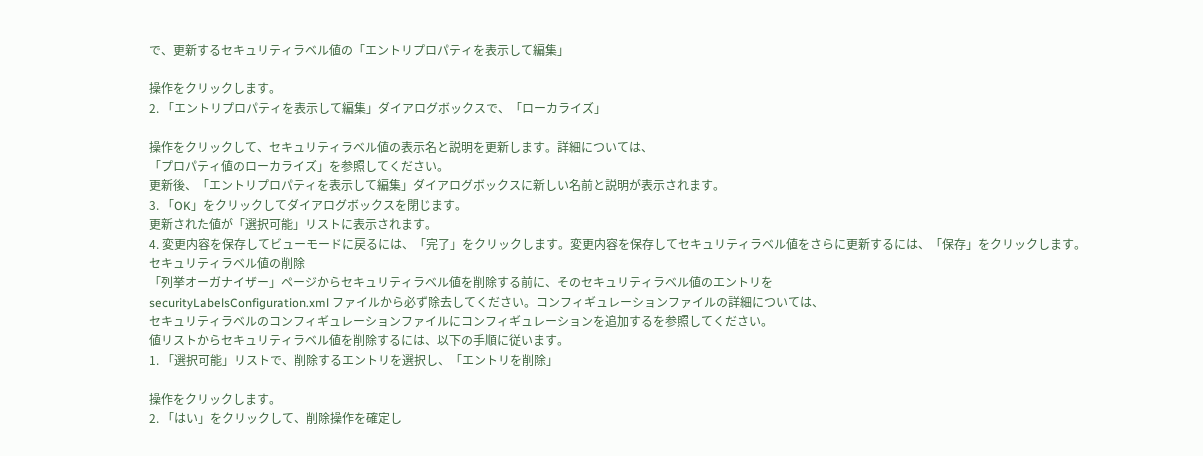で、更新するセキュリティラベル値の「エントリプロパティを表示して編集」

操作をクリックします。
2. 「エントリプロパティを表示して編集」ダイアログボックスで、「ローカライズ」

操作をクリックして、セキュリティラベル値の表示名と説明を更新します。詳細については、
「プロパティ値のローカライズ」を参照してください。
更新後、「エントリプロパティを表示して編集」ダイアログボックスに新しい名前と説明が表示されます。
3. 「OK」をクリックしてダイアログボックスを閉じます。
更新された値が「選択可能」リストに表示されます。
4. 変更内容を保存してビューモードに戻るには、「完了」をクリックします。変更内容を保存してセキュリティラベル値をさらに更新するには、「保存」をクリックします。
セキュリティラベル値の削除
「列挙オーガナイザー」ページからセキュリティラベル値を削除する前に、そのセキュリティラベル値のエントリを
securityLabelsConfiguration.xml ファイルから必ず除去してください。コンフィギュレーションファイルの詳細については、
セキュリティラベルのコンフィギュレーションファイルにコンフィギュレーションを追加するを参照してください。
値リストからセキュリティラベル値を削除するには、以下の手順に従います。
1. 「選択可能」リストで、削除するエントリを選択し、「エントリを削除」

操作をクリックします。
2. 「はい」をクリックして、削除操作を確定し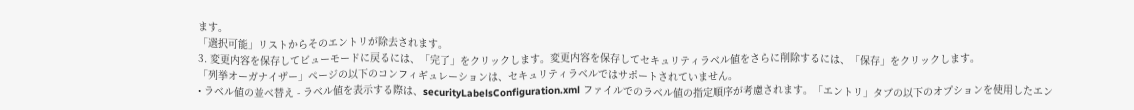ます。
「選択可能」リストからそのエントリが除去されます。
3. 変更内容を保存してビューモードに戻るには、「完了」をクリックします。変更内容を保存してセキュリティラベル値をさらに削除するには、「保存」をクリックします。
「列挙オーガナイザー」ページの以下のコンフィギュレーションは、セキュリティラベルではサポートされていません。
• ラベル値の並べ替え - ラベル値を表示する際は、securityLabelsConfiguration.xml ファイルでのラベル値の指定順序が考慮されます。「エントリ」タブの以下のオプションを使用したエン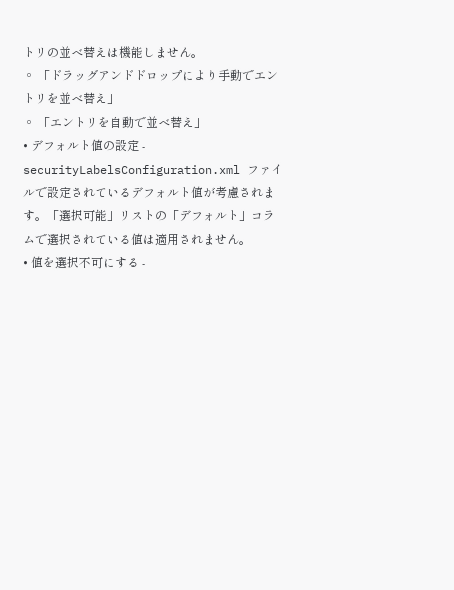トリの並べ替えは機能しません。
◦ 「ドラッグアンドドロップにより手動でエントリを並べ替え」
◦ 「エントリを自動で並べ替え」
• デフォルト値の設定 - securityLabelsConfiguration.xml ファイルで設定されているデフォルト値が考慮されます。「選択可能」リストの「デフォルト」コラムで選択されている値は適用されません。
• 値を選択不可にする -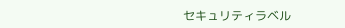セキュリティラベル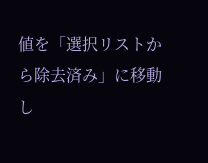値を「選択リストから除去済み」に移動し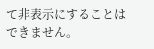て非表示にすることはできません。